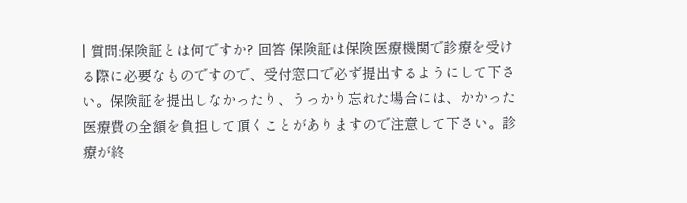| 質問:保険証とは何ですか? 回答 保険証は保険医療機関で診療を受ける際に必要なものですので、受付窓口で必ず提出するようにして下さい。保険証を提出しなかったり、うっかり忘れた場合には、かかった医療費の全額を負担して頂くことがありますので注意して下さい。診療が終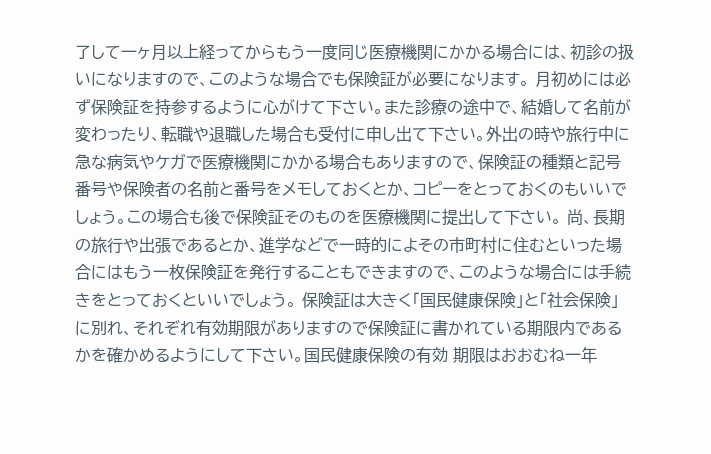了して一ヶ月以上経ってからもう一度同じ医療機関にかかる場合には、初診の扱いになりますので、このような場合でも保険証が必要になります。 月初めには必ず保険証を持参するように心がけて下さい。また診療の途中で、結婚して名前が変わったり、転職や退職した場合も受付に申し出て下さい。外出の時や旅行中に急な病気やケガで医療機関にかかる場合もありますので、保険証の種類と記号番号や保険者の名前と番号をメモしておくとか、コピーをとっておくのもいいでしょう。この場合も後で保険証そのものを医療機関に提出して下さい。 尚、長期の旅行や出張であるとか、進学などで一時的によその市町村に住むといった場合にはもう一枚保険証を発行することもできますので、このような場合には手続きをとっておくといいでしょう。 保険証は大きく「国民健康保険」と「社会保険」に別れ、それぞれ有効期限がありますので保険証に書かれている期限内であるかを確かめるようにして下さい。国民健康保険の有効 期限はおおむね一年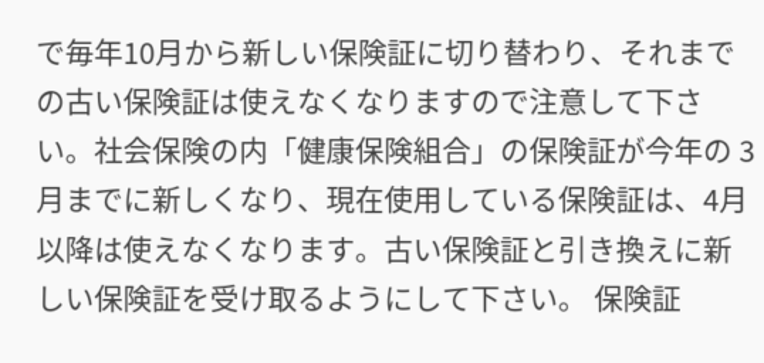で毎年10月から新しい保険証に切り替わり、それまでの古い保険証は使えなくなりますので注意して下さい。社会保険の内「健康保険組合」の保険証が今年の 3月までに新しくなり、現在使用している保険証は、4月以降は使えなくなります。古い保険証と引き換えに新しい保険証を受け取るようにして下さい。 保険証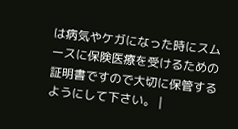は病気やケガになった時にスムースに保険医療を受けるための証明書ですので大切に保管するようにして下さい。 |